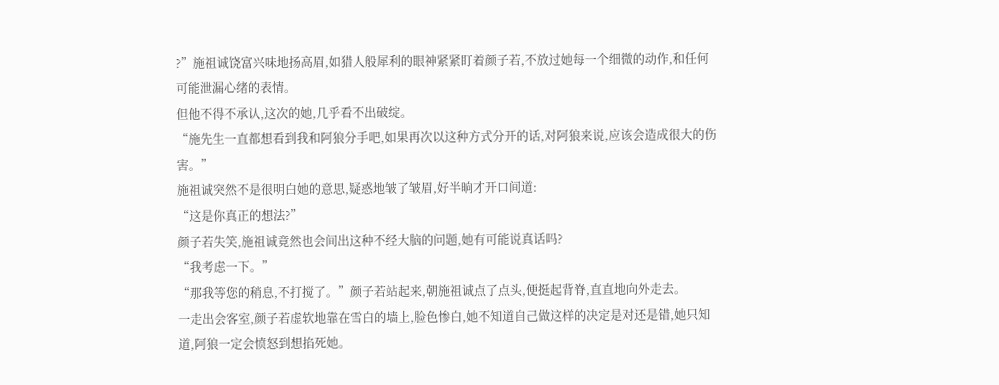?”施祖诚饶富兴味地扬高眉,如猎人般犀利的眼神紧紧盯着颜子若,不放过她每一个细微的动作,和任何可能泄漏心绪的表情。
但他不得不承认,这次的她,几乎看不出破绽。
“施先生一直都想看到我和阿狼分手吧,如果再次以这种方式分开的话,对阿狼来说,应该会造成很大的伤害。”
施祖诚突然不是很明白她的意思,疑惑地皱了皱眉,好半晌才开口间道:
“这是你真正的想法?”
颜子若失笑,施祖诚竟然也会间出这种不经大脑的问题,她有可能说真话吗?
“我考虑一下。”
“那我等您的稍息,不打搅了。”颜子若站起来,朝施祖诚点了点头,便挺起背脊,直直地向外走去。
一走出会客室,颜子若虚软地靠在雪白的墙上,脸色惨白,她不知道自己做这样的决定是对还是错,她只知道,阿狼一定会愤怒到想掐死她。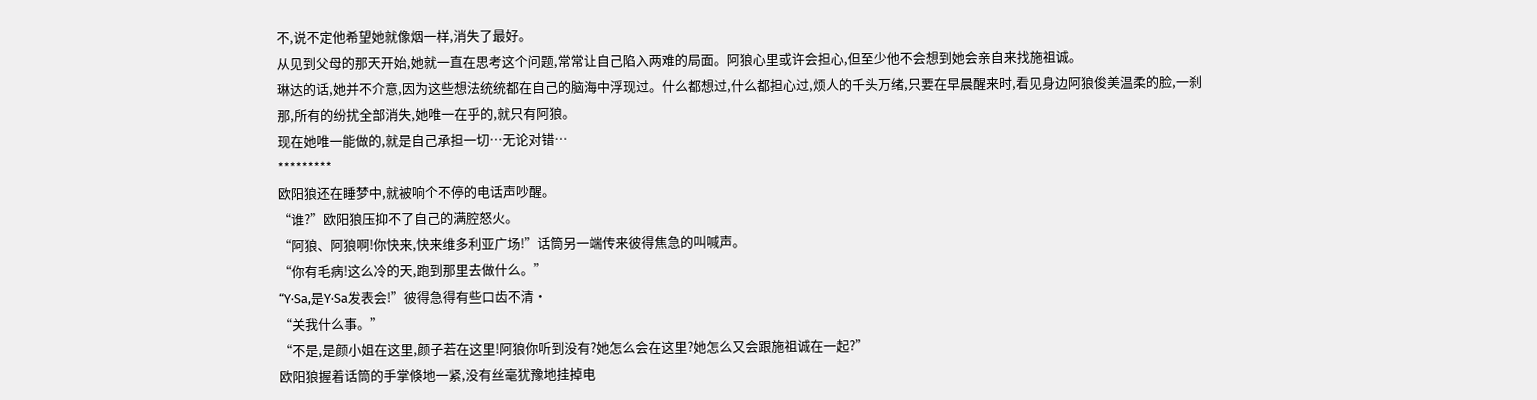不,说不定他希望她就像烟一样,消失了最好。
从见到父母的那天开始,她就一直在思考这个问题,常常让自己陷入两难的局面。阿狼心里或许会担心,但至少他不会想到她会亲自来找施祖诚。
琳达的话,她并不介意,因为这些想法统统都在自己的脑海中浮现过。什么都想过,什么都担心过,烦人的千头万绪,只要在早晨醒来时,看见身边阿狼俊美温柔的脸,一刹那,所有的纷扰全部消失,她唯一在乎的,就只有阿狼。
现在她唯一能做的,就是自己承担一切…无论对错…
*********
欧阳狼还在睡梦中,就被响个不停的电话声吵醒。
“谁?”欧阳狼压抑不了自己的满腔怒火。
“阿狼、阿狼啊!你快来,快来维多利亚广场!”话筒另一端传来彼得焦急的叫喊声。
“你有毛病!这么冷的天,跑到那里去做什么。”
“Y·Sa,是Y·Sa发表会!”彼得急得有些口齿不清·
“关我什么事。”
“不是,是颜小姐在这里,颜子若在这里!阿狼你听到没有?她怎么会在这里?她怎么又会跟施祖诚在一起?”
欧阳狼握着话筒的手掌倏地一紧,没有丝毫犹豫地挂掉电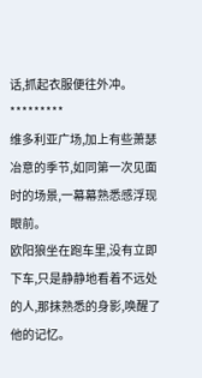话,抓起衣服便往外冲。
*********
维多利亚广场,加上有些萧瑟冶意的季节,如同第一次见面时的场景,一幕幕熟悉感浮现眼前。
欧阳狼坐在跑车里,没有立即下车,只是静静地看着不远处的人,那抹熟悉的身影,唤醒了他的记忆。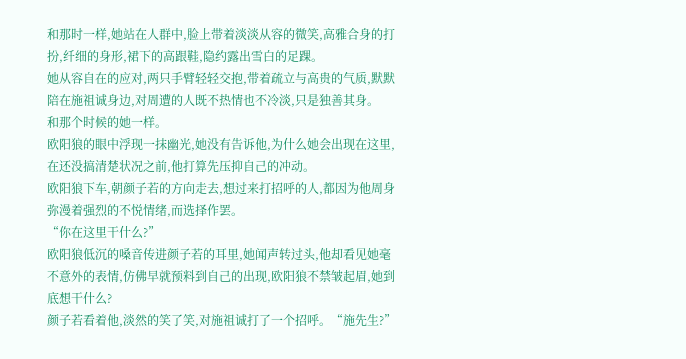和那时一样,她站在人群中,脸上带着淡淡从容的微笑,高雅合身的打扮,纤细的身形,裙下的高跟鞋,隐约露出雪白的足踝。
她从容自在的应对,两只手臂轻轻交抱,带着疏立与高贵的气质,默默陪在施祖诚身边,对周遭的人既不热情也不冷淡,只是独善其身。
和那个时候的她一样。
欧阳狼的眼中浮现一抹幽光,她没有告诉他,为什么她会出现在这里,在还没搞清楚状况之前,他打算先压抑自己的冲动。
欧阳狼下车,朝颜子若的方向走去,想过来打招呼的人,都因为他周身弥漫着强烈的不悦情绪,而选择作罢。
“你在这里干什么?”
欧阳狼低沉的嗓音传进颜子若的耳里,她闻声转过头,他却看见她毫不意外的表情,仿佛早就预料到自己的出现,欧阳狼不禁皱起眉,她到底想干什么?
颜子若看着他,淡然的笑了笑,对施祖诚打了一个招呼。“施先生?”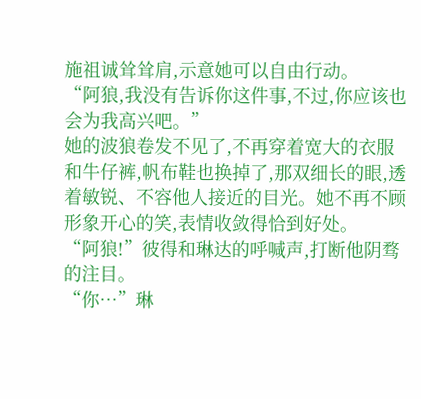施祖诚耸耸肩,示意她可以自由行动。
“阿狼,我没有告诉你这件事,不过,你应该也会为我高兴吧。”
她的波狼卷发不见了,不再穿着宽大的衣服和牛仔裤,帆布鞋也换掉了,那双细长的眼,透着敏锐、不容他人接近的目光。她不再不顾形象开心的笑,表情收敛得恰到好处。
“阿狼!”彼得和琳达的呼喊声,打断他阴骛的注目。
“你…”琳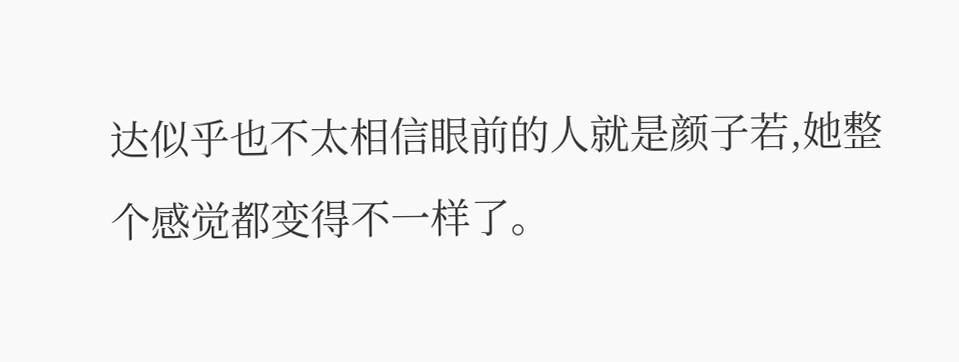达似乎也不太相信眼前的人就是颜子若,她整个感觉都变得不一样了。